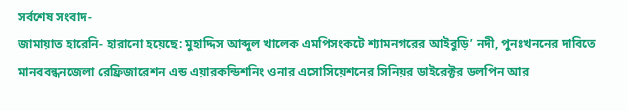সর্বশেষ সংবাদ-
জামায়াত হারেনি- হারানো হয়েছে: মুহাদ্দিস আব্দুল খালেক এমপিসংকটে শ্যামনগরের আইবুড়ি’ নদী, পুনঃখননের দাবিতে মানববন্ধনজেলা রেফ্রিজারেশন এন্ড এয়ারকন্ডিশনিং ওনার এসোসিয়েশনের সিনিয়র ডাইরেক্টর ডলপিন আর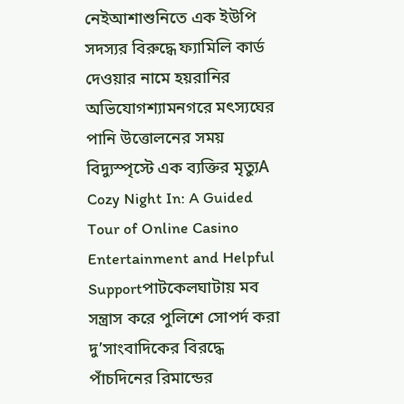নেইআশাশুনিতে এক ইউপি সদস্যর বিরুদ্ধে ফ্যামিলি কার্ড দেওয়ার নামে হয়রানির অভিযোগশ্যামনগরে মৎস্যঘের পানি উত্তোলনের সময় বিদ্যুস্পৃস্টে এক ব্যক্তির মৃত্যুA Cozy Night In: A Guided Tour of Online Casino Entertainment and Helpful Supportপাটকেলঘাটায় মব সন্ত্রাস করে পুলিশে সোপর্দ করা দু’সাংবাদিকের বিরদ্ধে পাঁচদিনের রিমান্ডের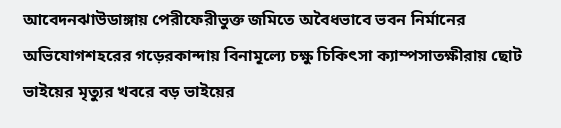আবেদনঝাউডাঙ্গায় পেরীফেরীভুক্ত জমিতে অবৈধভাবে ভবন নির্মানের অভিযোগশহরের গড়েরকান্দায় বিনামূল্যে চক্ষু চিকিৎসা ক্যাম্পসাতক্ষীরায় ছোট ভাইয়ের মৃত্যুর খবরে বড় ভাইয়ের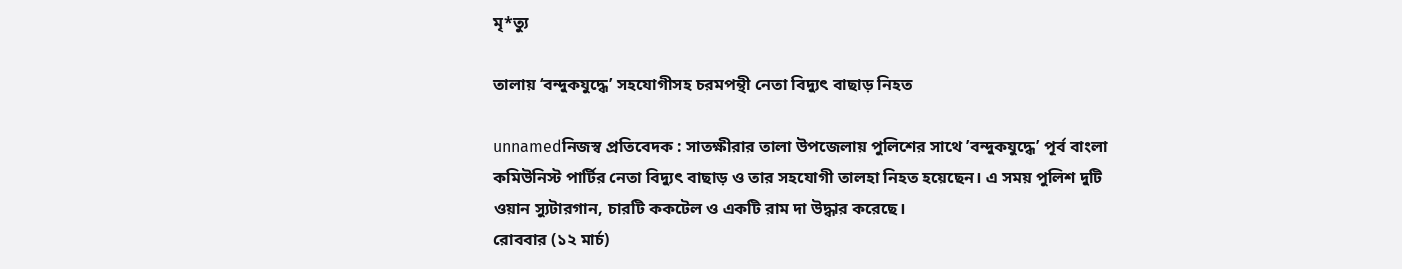মৃ*ত্যু

তালায় ‘বন্দুকযু‌দ্ধে’ সহ‌যোগীসহ চরমপন্থী নেতা বিদ্যুৎ বাছাড় নিহত

unnamedনিজস্ব প্রতিবেদক : সাতক্ষীরার তালা উপ‌জেলায় পু‌লি‌শের সা‌থে ‌’বন্দুকযু‌দ্ধে’ পূর্ব বাংলা ক‌মিউ‌নিস্ট পা‌র্টির নেতা বিদ্যুৎ বাছাড় ও তার সহ‌যোগী তালহা নিহত হ‌য়েছেন। এ সময় পু‌লিশ দু‌টি ওয়ান স্যুটারগান, চার‌টি কক‌টেল ও এক‌টি রাম দা উদ্ধার ক‌রে‌ছে।
রোববার (১২ মার্চ)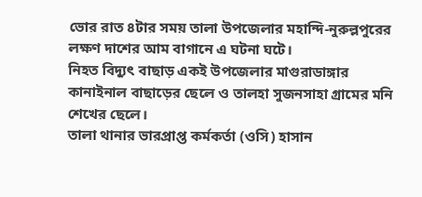ভোর রাত ৪টার সময় তালা উপ‌জেলার মহা‌ন্দি-নুরুল্লপু‌রের লক্ষণ দা‌শের আম বাগা‌নে এ ঘটনা ঘ‌টে।
নিহত বিদ্যুৎ বাছাড় একই উপ‌জেলার মাগুরাডাঙ্গার কানাইনাল বাছা‌ড়ের ছে‌লে ও তালহা সুজনসাহা গ্রা‌মের ম‌নি শে‌খের ছে‌লে।
তালা থানার ভারপ্রাপ্ত কর্মকর্তা (ও‌সি) হাসান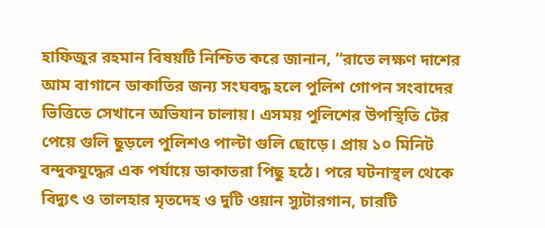হা‌ফিজুর রহমান বিষয়‌টি নি‌শ্চিত ক‌রে জানান, “রা‌তে লক্ষণ দা‌শের আম বাগা‌নে ডাকা‌তির জন্য সংঘ‌বদ্ধ হ‌লে পু‌লিশ গোপন সংবা‌দের ভি‌ত্তিতে সেখা‌নে অ‌ভিযান চালায়। এসময় পু‌লি‌শের উপ‌স্থি‌তি টের পে‌য়ে গু‌লি ছুড়‌লে পু‌লিশও পাল্টা গু‌লি ছো‌ড়ে। প্রায়‌ ১০ মি‌নিট বন্দুকযু‌দ্ধের এক পর্যা‌য়ে ডাকাতরা পিছু হ‌ঠে। প‌রে ঘটনাস্থল থে‌কে বিদ্যুৎ ও তালহার মৃতদেহ ও দু‌টি ওয়ান স্যুটারগান, চার‌টি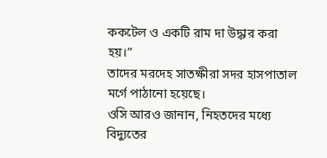কক‌টেল ও এক‌টি রাম দা উদ্ধার ক‌রা হয়।”
তা‌দের মর‌দেহ সাতক্ষীরা সদর হাসপাতা‌ল ম‌র্গে পাঠা‌নো হ‌য়ে‌ছে।
ও‌সি আরও জানান, নিহত‌দের ম‌ধ্যে বিদ্যু‌তের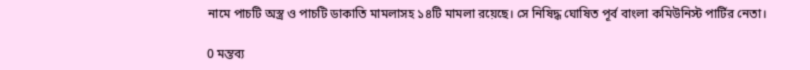না‌মে পাচ‌টি অস্ত্র ও পাচ‌টি ডাকা‌তি মামলাসহ ১৪টি মামলা র‌য়েছে। সে নি‌ষিদ্ধ ঘো‌ষিত পূর্ব বাংলা ক‌মিউ‌নিস্ট পা‌র্টির নেতা।

0 মন্তব্য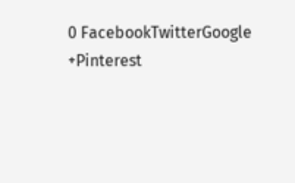0 FacebookTwitterGoogle +Pinterest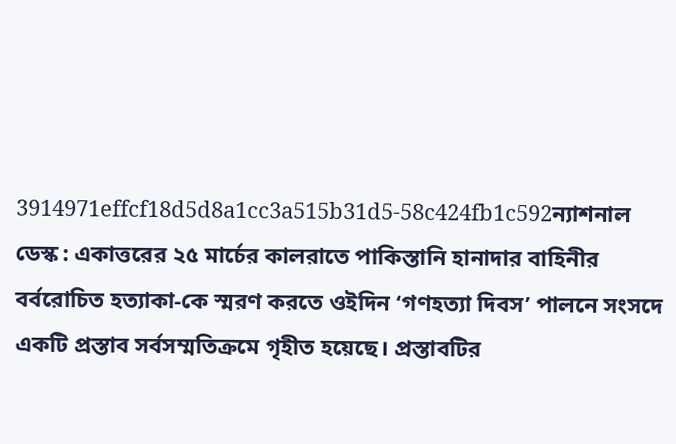3914971effcf18d5d8a1cc3a515b31d5-58c424fb1c592ন্যাশনাল ডেস্ক : একাত্তরের ২৫ মার্চের কালরাতে পাকিস্তানি হানাদার বাহিনীর বর্বরোচিত হত্যাকা-কে স্মরণ করতে ওইদিন ‘গণহত্যা দিবস’ পালনে সংসদে একটি প্রস্তাব সর্বসম্মতিক্রমে গৃহীত হয়েছে। প্রস্তাবটির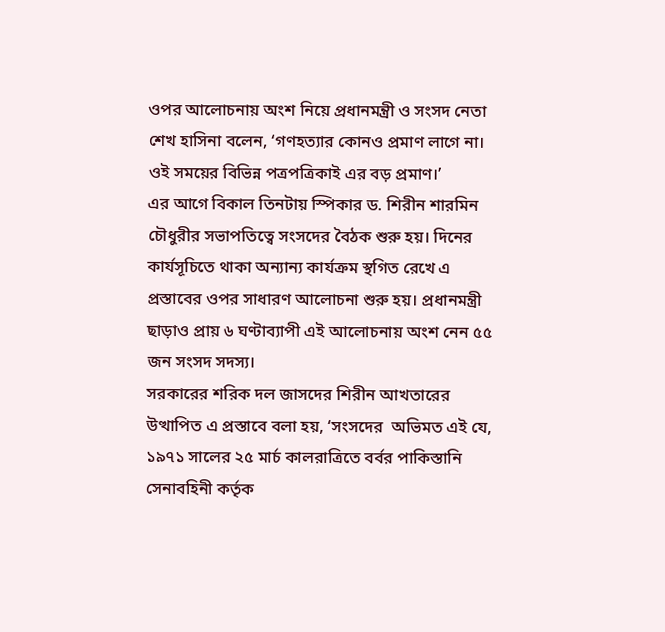ওপর আলোচনায় অংশ নিয়ে প্রধানমন্ত্রী ও সংসদ নেতা শেখ হাসিনা বলেন, ‘গণহত্যার কোনও প্রমাণ লাগে না। ওই সময়ের বিভিন্ন পত্রপত্রিকাই এর বড় প্রমাণ।’
এর আগে বিকাল তিনটায় স্পিকার ড. শিরীন শারমিন চৌধুরীর সভাপতিত্বে সংসদের বৈঠক শুরু হয়। দিনের কার্যসূচিতে থাকা অন্যান্য কার্যক্রম স্থগিত রেখে এ প্রস্তাবের ওপর সাধারণ আলোচনা শুরু হয়। প্রধানমন্ত্রী ছাড়াও প্রায় ৬ ঘণ্টাব্যাপী এই আলোচনায় অংশ নেন ৫৫ জন সংসদ সদস্য।
সরকারের শরিক দল জাসদের শিরীন আখতারের উত্থাপিত এ প্রস্তাবে বলা হয়, ‘সংসদের  অভিমত এই যে, ১৯৭১ সালের ২৫ মার্চ কালরাত্রিতে বর্বর পাকিস্তানি সেনাবহিনী কর্তৃক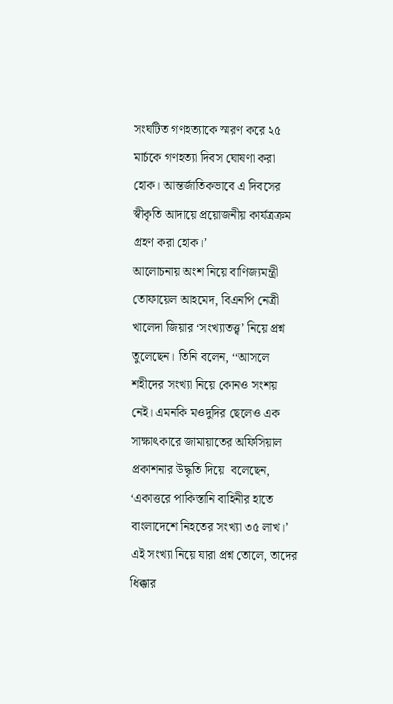সংঘটিত গণহত্যাকে স্মরণ করে ২৫ মার্চকে গণহত্যা দিবস ঘোষণা করা হোক। আন্তর্জাতিকভাবে এ দিবসের স্বীকৃতি আদায়ে প্রয়োজনীয় কার্যত্রক্রম গ্রহণ করা হোক।’
আলোচনায় অংশ নিয়ে বাণিজ্যমন্ত্রী তোফায়েল আহমেদ, বিএনপি নেত্রী খালেদা জিয়ার ‘সংখ্যাতত্ত্ব’ নিয়ে প্রশ্ন তুলেছেন। তিনি বলেন, ‘‘আসলে শহীদের সংখ্যা নিয়ে কোনও সংশয় নেই। এমনকি মওদুদির ছেলেও এক সাক্ষাৎকারে জামায়াতের অফিসিয়াল প্রকাশনার উদ্ধৃতি দিয়ে  বলেছেন, ‘একাত্তরে পাকিস্তানি বাহিনীর হাতে বাংলাদেশে নিহতের সংখ্যা ৩৫ লাখ।’ এই সংখ্যা নিয়ে যারা প্রশ্ন তোলে, তাদের ধিক্কার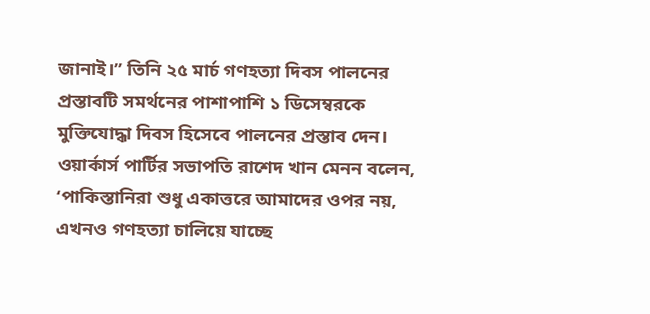জানাই।’’ তিনি ২৫ মার্চ গণহত্যা দিবস পালনের প্রস্তাবটি সমর্থনের পাশাপাশি ১ ডিসেম্বরকে মুক্তিযোদ্ধা দিবস হিসেবে পালনের প্রস্তাব দেন।
ওয়ার্কার্স পার্টির সভাপতি রাশেদ খান মেনন বলেন, ‘পাকিস্তানিরা শুধু একাত্তরে আমাদের ওপর নয়, এখনও গণহত্যা চালিয়ে যাচ্ছে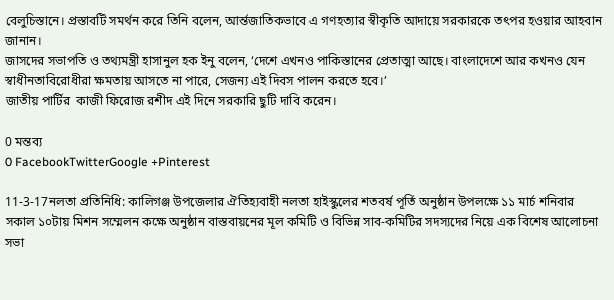বেলুচিস্তানে। প্রস্তাবটি সমর্থন করে তিনি বলেন, আর্ন্তজাতিকভাবে এ গণহত্যার স্বীকৃতি আদায়ে সরকারকে তৎপর হওয়ার আহবান জানান।
জাসদের সভাপতি ও তথ্যমন্ত্রী হাসানুল হক ইনু বলেন, ‘দেশে এখনও পাকিস্তানের প্রেতাত্মা আছে। বাংলাদেশে আর কখনও যেন স্বাধীনতাবিরোধীরা ক্ষমতায় আসতে না পারে, সেজন্য এই দিবস পালন করতে হবে।’
জাতীয় পার্টির  কাজী ফিরোজ রশীদ এই দিনে সরকারি ছুটি দাবি করেন।

0 মন্তব্য
0 FacebookTwitterGoogle +Pinterest

11-3-17নলতা প্রতিনিধি: কালিগঞ্জ উপজেলার ঐতিহ্যবাহী নলতা হাইস্কুলের শতবর্ষ পূর্তি অনুষ্ঠান উপলক্ষে ১১ মার্চ শনিবার সকাল ১০টায় মিশন সম্মেলন কক্ষে অনুষ্ঠান বাস্তবায়নের মূল কমিটি ও বিভিন্ন সাব-কমিটির সদস্যদের নিয়ে এক বিশেষ আলোচনা সভা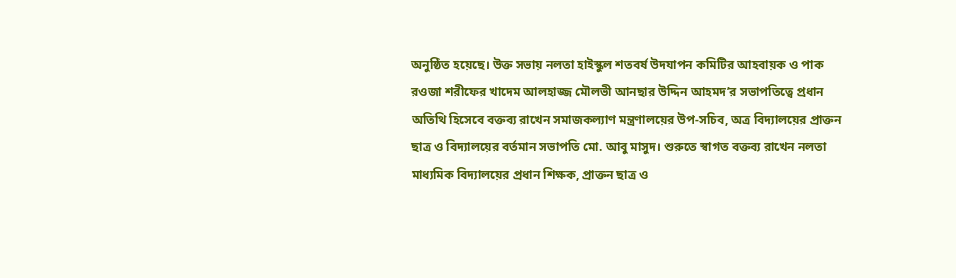অনুষ্ঠিত হয়েছে। উক্ত সভায় নলতা হাইস্কুল শতবর্ষ উদযাপন কমিটির আহবায়ক ও পাক রওজা শরীফের খাদেম আলহাজ্জ মৌলভী আনছার উদ্দিন আহমদ’র সভাপতিত্বে প্রধান অতিথি হিসেবে বক্তব্য রাখেন সমাজকল্যাণ মন্ত্রণালয়ের উপ-সচিব, অত্র বিদ্যালয়ের প্রাক্তন ছাত্র ও বিদ্যালয়ের বর্তমান সভাপতি মো. আবু মাসুদ। শুরুতে স্বাগত বক্তব্য রাখেন নলতা মাধ্যমিক বিদ্যালয়ের প্রধান শিক্ষক, প্রাক্তন ছাত্র ও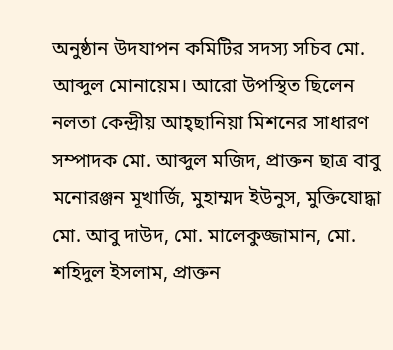অনুষ্ঠান উদযাপন কমিটির সদস্য সচিব মো. আব্দুল মোনায়েম। আরো উপস্থিত ছিলেন নলতা কেন্দ্রীয় আহ্ছানিয়া মিশনের সাধারণ সম্পাদক মো. আব্দুল মজিদ, প্রাক্তন ছাত্র বাবু মনোরঞ্জন মূখার্জি, মুহাম্মদ ইউনুস, মুক্তিযোদ্ধা মো. আবু দাউদ, মো. মালেকুজ্জামান, মো. শহিদুল ইসলাম, প্রাক্তন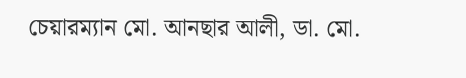চেয়ারম্যান মো. আনছার আলী, ডা. মো.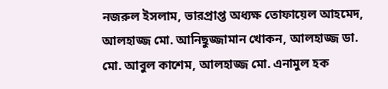নজরুল ইসলাম, ভারপ্রাপ্ত অধ্যক্ষ তোফায়েল আহমেদ, আলহাজ্জ মো. আনিছুজ্জামান খোকন, আলহাজ্জ ডা. মো. আবুল কাশেম, আলহাজ্জ মো. এনামুল হক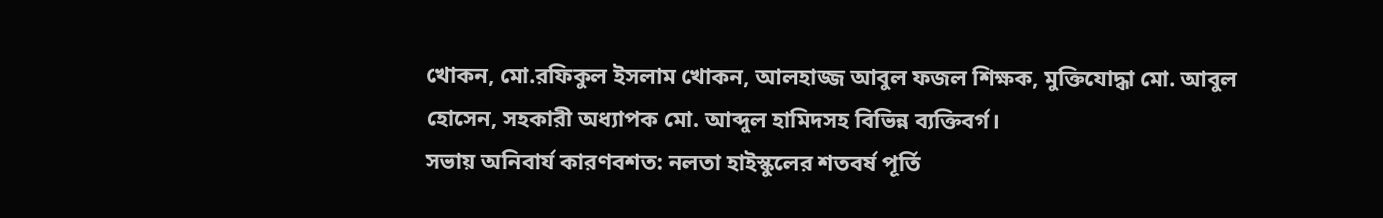খোকন, মো.রফিকুল ইসলাম খোকন, আলহাজ্জ আবুল ফজল শিক্ষক, মুক্তিযোদ্ধা মো. আবুল হোসেন, সহকারী অধ্যাপক মো. আব্দুল হামিদসহ বিভিন্ন ব্যক্তিবর্গ।
সভায় অনিবার্য কারণবশত: নলতা হাইস্কুলের শতবর্ষ পূর্তি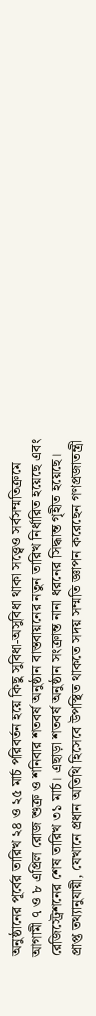অনুষ্ঠানের পূর্বের তারিখ ২৪ ও ২৫ মার্চ পরিবর্তন হয়ে কিছু সুবিধা-অসুবিধা থাকা সত্ত্বেও সর্বসম্মতিক্রমে আগামী ৭ ও ৮ এপ্রিল রোজ শুক্র ও শনিবার শতবর্ষ অনুষ্ঠান বাস্তবায়নের নতুন তারিখ নির্ধারিত হয়েছে এবং রেজিস্ট্রেশনের শেষ তারিখ ৩১ মার্চ। এছাড়া শতবর্ষ অনুষ্ঠান সংক্রান্ত নানা ধরনের সিদ্ধান্ত গৃহীত হয়েছে।
প্রাপ্ত তথ্যানুযায়ী, যেখানে প্রধান অতিথি হিসেবে উপস্থিত থাকতে সদয় সম্মতি জ্ঞাপন করেছেন গণপ্রজাতন্ত্রী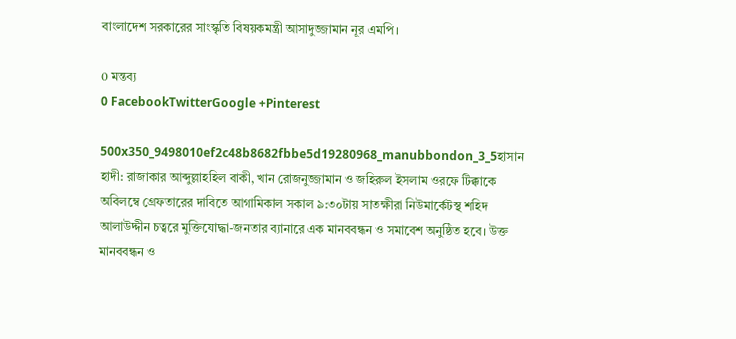বাংলাদেশ সরকারের সাংস্কৃতি বিষয়কমন্ত্রী আসাদুজ্জামান নূর এমপি।

0 মন্তব্য
0 FacebookTwitterGoogle +Pinterest

500x350_9498010ef2c48b8682fbbe5d19280968_manubbondon_3_5হাসান হাদী: রাজাকার আব্দুল্লাহহিল বাকী, খান রোজনুজ্জামান ও জহিরুল ইসলাম ওরফে টিক্কাকে অবিলম্বে গ্রেফতারের দাবিতে আগামিকাল সকাল ৯:৩০টায় সাতক্ষীরা নিউমার্কেটস্থ শহিদ আলাউদ্দীন চত্বরে মুক্তিযোদ্ধা-জনতার ব্যানারে এক মানববন্ধন ও সমাবেশ অনুষ্ঠিত হবে। উক্ত মানববন্ধন ও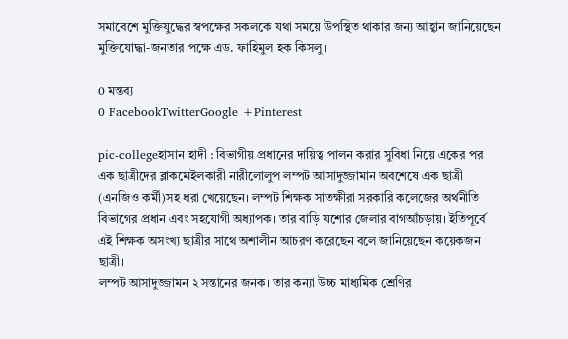সমাবেশে মুক্তিযুদ্ধের স্বপক্ষের সকলকে যথা সময়ে উপস্থিত থাকার জন্য আহ্বান জানিয়েছেন মুক্তিযোদ্ধা-জনতার পক্ষে এড. ফাহিমুল হক কিসলু।

0 মন্তব্য
0 FacebookTwitterGoogle +Pinterest

pic-collegeহাসান হাদী : বিভাগীয় প্রধানের দায়িত্ব পালন করার সুবিধা নিয়ে একের পর এক ছাত্রীদের ব্লাকমেইলকারী নারীলোলুপ লম্পট আসাদুজ্জামান অবশেষে এক ছাত্রী (এনজিও কর্মী)সহ ধরা খেয়েছেন। লম্পট শিক্ষক সাতক্ষীরা সরকারি কলেজের অর্থনীতি বিভাগের প্রধান এবং সহযোগী অধ্যাপক। তার বাড়ি যশোর জেলার বাগআঁচড়ায়। ইতিপূর্বে এই শিক্ষক অসংখ্য ছাত্রীর সাথে অশালীন আচরণ করেছেন বলে জানিয়েছেন কয়েকজন ছাত্রী।
লম্পট আসাদুজ্জামন ২ সন্তানের জনক। তার কন্যা উচ্চ মাধ্যমিক শ্রেণির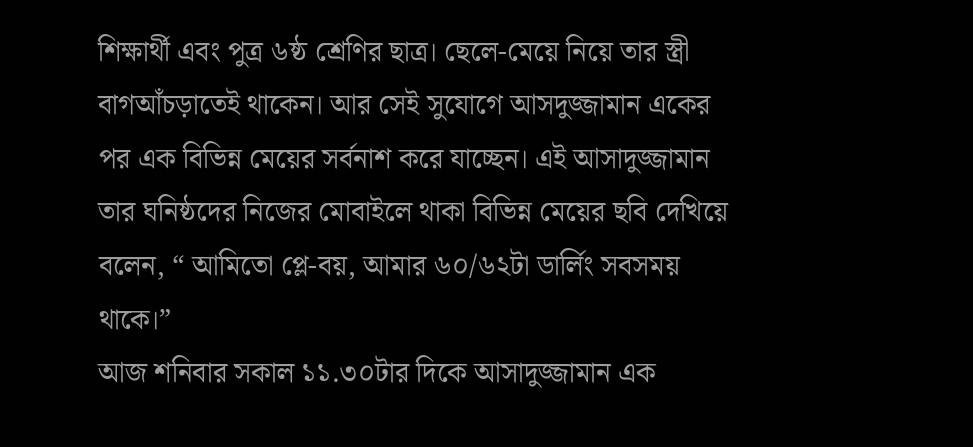শিক্ষার্থী এবং পুত্র ৬ষ্ঠ শ্রেণির ছাত্র। ছেলে-মেয়ে নিয়ে তার স্ত্রী বাগআঁচড়াতেই থাকেন। আর সেই সুযোগে আসদুজ্জামান একের পর এক বিভিন্ন মেয়ের সর্বনাশ করে যাচ্ছেন। এই আসাদুজ্জামান তার ঘনিষ্ঠদের নিজের মোবাইলে থাকা বিভিন্ন মেয়ের ছবি দেখিয়ে বলেন, “ আমিতো প্লে-বয়, আমার ৬০/৬২টা ডার্লিং সবসময় থাকে।”
আজ শনিবার সকাল ১১.৩০টার দিকে আসাদুজ্জামান এক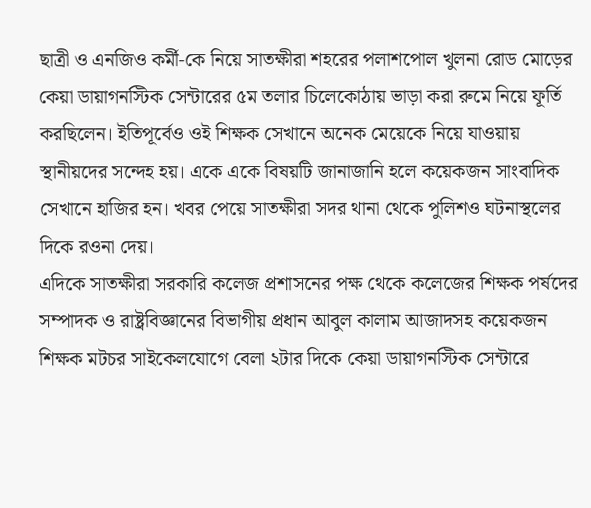ছাত্রী ও এনজিও কর্মী-কে নিয়ে সাতক্ষীরা শহরের পলাশপোল খুলনা রোড মোড়ের কেয়া ডায়াগনস্টিক সেন্টারের ৫ম তলার চিলেকোঠায় ভাড়া করা রুমে নিয়ে ফূর্তি করছিলেন। ইতিপূর্বেও ওই শিক্ষক সেখানে অনেক মেয়েকে নিয়ে যাওয়ায় স্থানীয়দের সন্দেহ হয়। একে একে বিষয়টি জানাজানি হলে কয়েকজন সাংবাদিক সেখানে হাজির হন। খবর পেয়ে সাতক্ষীরা সদর থানা থেকে পুলিশও ঘটনাস্থলের দিকে রওনা দেয়।
এদিকে সাতক্ষীরা সরকারি কলেজ প্রশাসনের পক্ষ থেকে কলেজের শিক্ষক পর্ষদের সম্পাদক ও রাষ্ট্রবিজ্ঞানের বিভাগীয় প্রধান আবুল কালাম আজাদসহ কয়েকজন শিক্ষক মটচর সাইকেলযোগে বেলা ২টার দিকে কেয়া ডায়াগনস্টিক সেন্টারে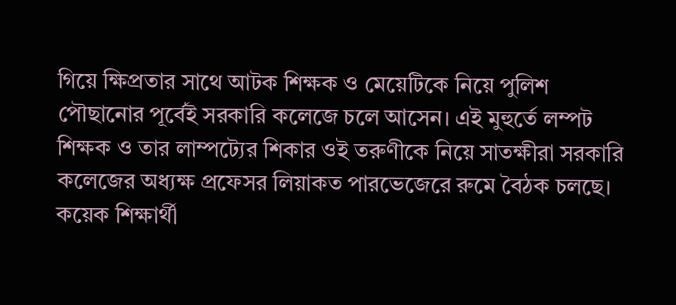গিয়ে ক্ষিপ্রতার সাথে আটক শিক্ষক ও মেয়েটিকে নিয়ে পুলিশ পৌছানোর পূর্বেই সরকারি কলেজে চলে আসেন। এই মুহুর্তে লম্পট শিক্ষক ও তার লাম্পট্যের শিকার ওই তরুণীকে নিয়ে সাতক্ষীরা সরকারি কলেজের অধ্যক্ষ প্রফেসর লিয়াকত পারভেজেরে রুমে বৈঠক চলছে।
কয়েক শিক্ষার্থী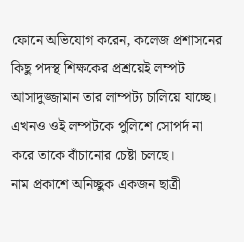ফোনে অভিযোগ করেন, কলেজ প্রশাসনের কিছু পদস্থ শিক্ষকের প্রশ্রয়েই লম্পট আসাদুজ্জামান তার লাম্পট্য চালিয়ে যাচ্ছে। এখনও ওই লম্পটকে পুলিশে সোপর্দ না করে তাকে বাঁচানোর চেষ্টা চলছে।
নাম প্রকাশে অনিচ্ছুক একজন ছাত্রী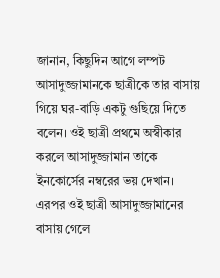জানান, কিছুদিন আগে লম্পট আসাদুজ্জামানকে ছাত্রীকে তার বাসায় গিয়ে ঘর-বাড়ি একটু গুছিয়ে দিতে বলেন। ওই ছাত্রী প্রথমে অস্বীকার করলে আসাদুজ্জামান তাকে ইনকোর্সের নম্বরের ভয় দেখান। এরপর ওই ছাত্রী আসাদুজ্জামানের বাসায় গেলে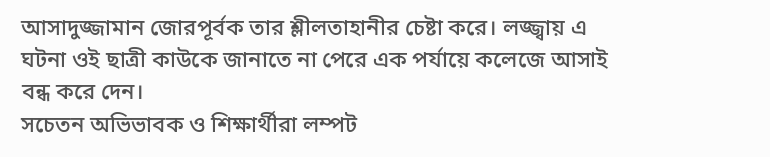আসাদুজ্জামান জোরপূর্বক তার শ্লীলতাহানীর চেষ্টা করে। লজ্জ্বায় এ ঘটনা ওই ছাত্রী কাউকে জানাতে না পেরে এক পর্যায়ে কলেজে আসাই বন্ধ করে দেন।
সচেতন অভিভাবক ও শিক্ষার্থীরা লম্পট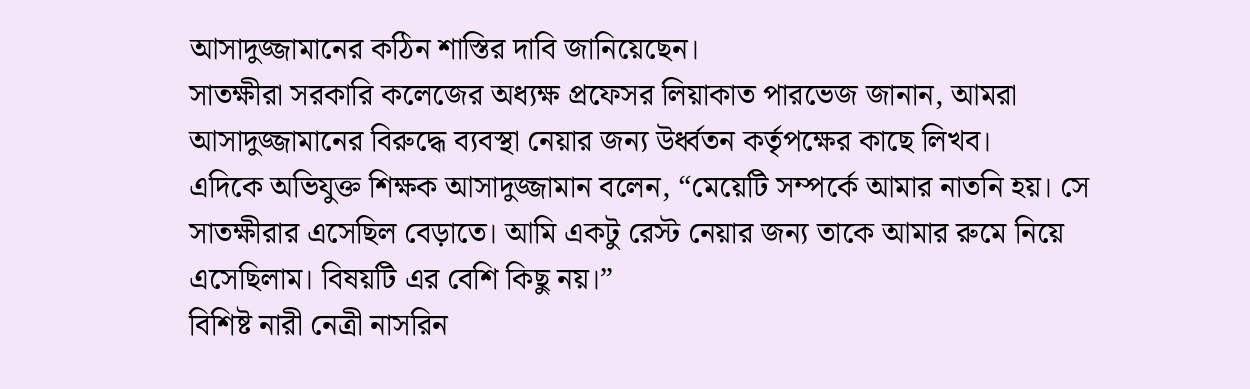আসাদুজ্জামানের কঠিন শাস্তির দাবি জানিয়েছেন।
সাতক্ষীরা সরকারি কলেজের অধ্যক্ষ প্রফেসর লিয়াকাত পারভেজ জানান, আমরা আসাদুজ্জামানের বিরুদ্ধে ব্যবস্থা নেয়ার জন্য উর্ধ্বতন কর্তৃপক্ষের কাছে লিখব।
এদিকে অভিযুক্ত শিক্ষক আসাদুজ্জামান বলেন, “মেয়েটি সম্পর্কে আমার নাতনি হয়। সে সাতক্ষীরার এসেছিল বেড়াতে। আমি একটু রেস্ট নেয়ার জন্য তাকে আমার রুমে নিয়ে এসেছিলাম। বিষয়টি এর বেশি কিছু নয়।”
বিশিষ্ট নারী নেত্রী নাসরিন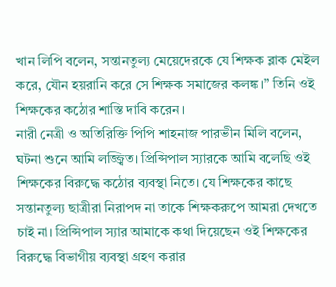খান লিপি বলেন, সন্তানতুল্য মেয়েদেরকে যে শিক্ষক ব্লাক মেইল করে, যৌন হয়রানি করে সে শিক্ষক সমাজের কলঙ্ক।” তিনি ওই শিক্ষকের কঠোর শাস্তি দাবি করেন।
নারী নেত্রী ও অতিরিক্তি পিপি শাহনাজ পারভীন মিলি বলেন, ঘটনা শুনে আমি লজ্জ্বিত। প্রিন্সিপাল স্যারকে আমি বলেছি ওই শিক্ষকের বিরুদ্ধে কঠোর ব্যবস্থা নিতে। যে শিক্ষকের কাছে সন্তানতুল্য ছাত্রীরা নিরাপদ না তাকে শিক্ষকরুপে আমরা দেখতে চাই না। প্রিন্সিপাল স্যার আমাকে কথা দিয়েছেন ওই শিক্ষকের বিরুদ্ধে বিভাগীয় ব্যবস্থা গ্রহণ করার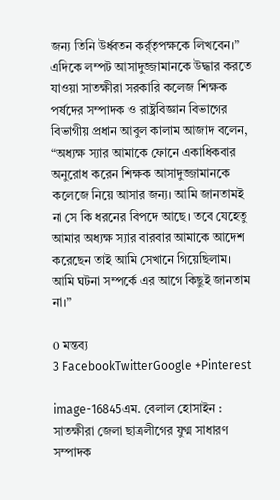জন্য তিনি উর্ধ্বতন কর্র্তৃপক্ষকে লিখবেন।”
এদিকে লম্পট আসাদুজ্জামানকে উদ্ধার করতে যাওয়া সাতক্ষীরা সরকারি কলেজ শিক্ষক পর্ষদের সম্পাদক ও রাষ্ট্রবিজ্ঞান বিভাগের বিভাগীয় প্রধান আবুল কালাম আজাদ বলেন, “অধ্যক্ষ স্যার আমাকে ফোনে একাধিকবার অনুরোধ করেন শিক্ষক আসাদুজ্জামানকে কলেজে নিয়ে আসার জন্য। আমি জানতামই না সে কি ধরনের বিপদে আছে। তবে যেহেতু আমার অধ্যক্ষ স্যার বারবার আমাকে আদেশ করেছেন তাই আমি সেখানে গিয়েছিলাম। আমি ঘটনা সম্পর্কে এর আগে কিছুই জানতাম না।”

0 মন্তব্য
3 FacebookTwitterGoogle +Pinterest

image-16845এম. বেলাল হোসাইন : সাতক্ষীরা জেলা ছাত্রলীগের যুগ্ম সাধারণ সম্পাদক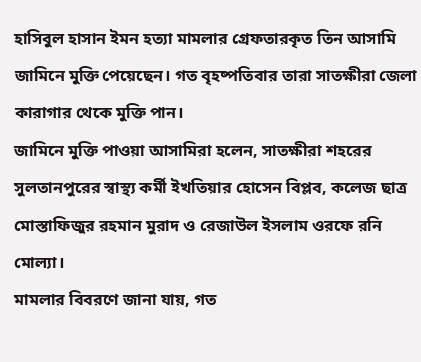হাসিবুল হাসান ইমন হত্যা মামলার গ্রেফতারকৃত তিন আসামি জামিনে মুক্তি পেয়েছেন। গত বৃহষ্পতিবার তারা সাতক্ষীরা জেলা কারাগার থেকে মুক্তি পান।
জামিনে মুক্তি পাওয়া আসামিরা হলেন, সাতক্ষীরা শহরের সুলতানপুরের স্বাস্থ্য কর্মী ইখতিয়ার হোসেন বিপ্লব, কলেজ ছাত্র মোস্তাফিজুর রহমান মুরাদ ও রেজাউল ইসলাম ওরফে রনি মোল্যা।
মামলার বিবরণে জানা যায়, গত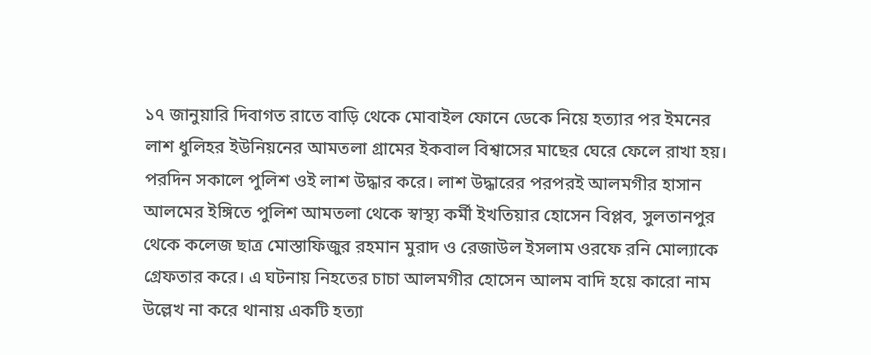১৭ জানুয়ারি দিবাগত রাতে বাড়ি থেকে মোবাইল ফোনে ডেকে নিয়ে হত্যার পর ইমনের লাশ ধুলিহর ইউনিয়নের আমতলা গ্রামের ইকবাল বিশ্বাসের মাছের ঘেরে ফেলে রাখা হয়। পরদিন সকালে পুলিশ ওই লাশ উদ্ধার করে। লাশ উদ্ধারের পরপরই আলমগীর হাসান আলমের ইঙ্গিতে পুলিশ আমতলা থেকে স্বাস্থ্য কর্মী ইখতিয়ার হোসেন বিপ্লব, সুলতানপুর থেকে কলেজ ছাত্র মোস্তাফিজুর রহমান মুরাদ ও রেজাউল ইসলাম ওরফে রনি মোল্যাকে গ্রেফতার করে। এ ঘটনায় নিহতের চাচা আলমগীর হোসেন আলম বাদি হয়ে কারো নাম উল্লেখ না করে থানায় একটি হত্যা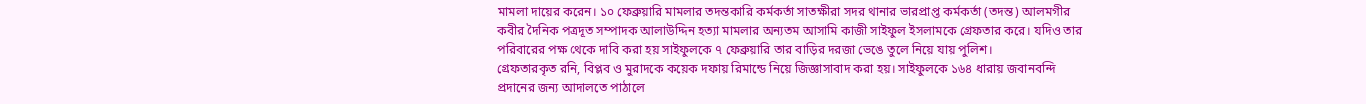মামলা দায়ের করেন। ১০ ফেব্রুয়ারি মামলার তদন্তকারি কর্মকর্তা সাতক্ষীরা সদর থানার ভারপ্রাপ্ত কর্মকর্তা (তদন্ত) আলমগীর কবীর দৈনিক পত্রদূত সম্পাদক আলাউদ্দিন হত্যা মামলার অন্যতম আসামি কাজী সাইফুল ইসলামকে গ্রেফতার করে। যদিও তার পরিবারের পক্ষ থেকে দাবি করা হয় সাইফুলকে ৭ ফেব্রুয়ারি তার বাড়ির দরজা ভেঙে তুলে নিয়ে যায় পুলিশ।
গ্রেফতারকৃত রনি, বিপ্লব ও মুরাদকে কয়েক দফায় রিমান্ডে নিয়ে জিজ্ঞাসাবাদ করা হয়। সাইফুলকে ১৬৪ ধারায় জবানবন্দি প্রদানের জন্য আদালতে পাঠালে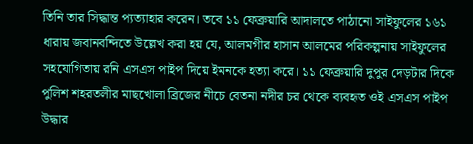তিনি তার সিদ্ধান্ত প্যত্যাহার করেন। তবে ১১ ফেব্রুয়ারি আদালতে পাঠানো সাইফুলের ১৬১ ধারায় জবানবন্দিতে উল্লেখ করা হয় যে, আলমগীর হাসান আলমের পরিকল্পনায় সাইফুলের সহযোগিতায় রনি এসএস পাইপ দিয়ে ইমনকে হত্যা করে। ১১ ফেব্রুয়ারি দুপুর দেড়টার দিকে পুলিশ শহরতলীর মাছখোলা ব্রিজের নীচে বেতনা নদীর চর থেকে ব্যবহৃত ওই এসএস পাইপ উদ্ধার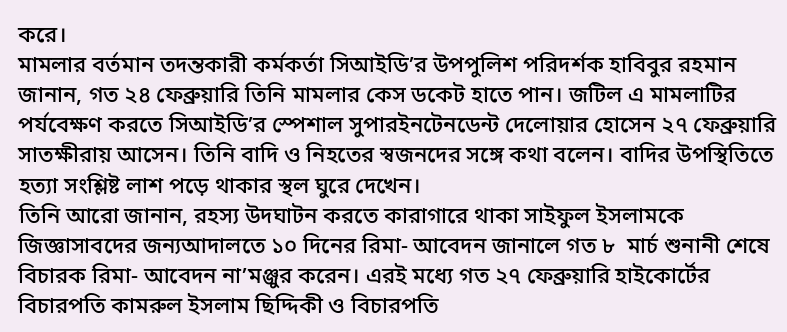করে।
মামলার বর্তমান তদন্তকারী কর্মকর্তা সিআইডি’র উপপুলিশ পরিদর্শক হাবিবুর রহমান জানান, গত ২৪ ফেব্রুয়ারি তিনি মামলার কেস ডকেট হাতে পান। জটিল এ মামলাটির পর্যবেক্ষণ করতে সিআইডি’র স্পেশাল সুপারইনটেনডেন্ট দেলোয়ার হোসেন ২৭ ফেব্রুয়ারি সাতক্ষীরায় আসেন। তিনি বাদি ও নিহতের স্বজনদের সঙ্গে কথা বলেন। বাদির উপস্থিতিতে হত্যা সংশ্লিষ্ট লাশ পড়ে থাকার স্থল ঘুরে দেখেন।
তিনি আরো জানান, রহস্য উদঘাটন করতে কারাগারে থাকা সাইফুল ইসলামকে জিজ্ঞাসাবদের জন্যআদালতে ১০ দিনের রিমা- আবেদন জানালে গত ৮  মার্চ শুনানী শেষে বিচারক রিমা- আবেদন না’মঞ্জুর করেন। এরই মধ্যে গত ২৭ ফেব্রুয়ারি হাইকোর্টের বিচারপতি কামরুল ইসলাম ছিদ্দিকী ও বিচারপতি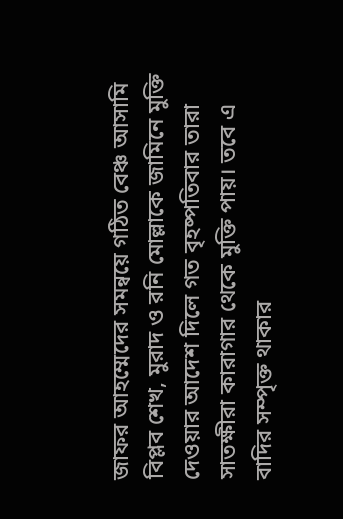জাফর আহম্মেদের সমন্বয়ে গঠিত বেঞ্চ আসামি বিপ্লব শেখ, মুরাদ ও রনি মোল্লাকে জামিনে মুক্তি দেওয়ার আদেশ দিলে গত বৃহষ্পতিবার তারা সাতক্ষীরা কারাগার থেকে মুক্তি পায়। তবে এ বাদির সম্পৃক্ত থাকার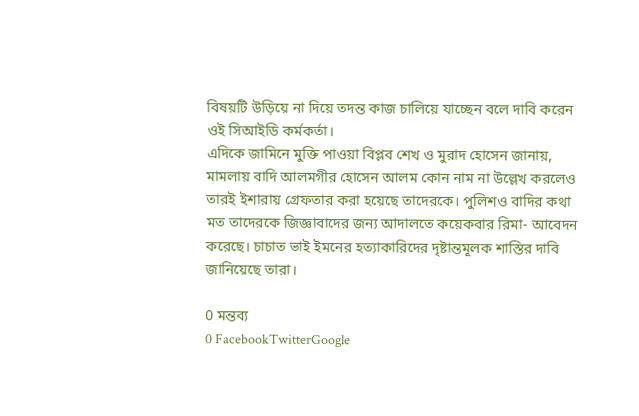বিষয়টি উড়িয়ে না দিয়ে তদন্ত কাজ চালিয়ে যাচ্ছেন বলে দাবি করেন ওই সিআইডি কর্মকর্তা।
এদিকে জামিনে মুক্তি পাওয়া বিপ্লব শেখ ও মুরাদ হোসেন জানায়, মামলায় বাদি আলমগীর হোসেন আলম কোন নাম না উল্লেখ করলেও তারই ইশারায় গ্রেফতার করা হয়েছে তাদেরকে। পুলিশও বাদির কথা মত তাদেরকে জিজ্ঞাবাদের জন্য আদালতে কয়েকবার রিমা- আবেদন করেছে। চাচাত ভাই ইমনের হত্যাকারিদের দৃষ্টান্তমূলক শাস্তির দাবি জানিয়েছে তারা।

0 মন্তব্য
0 FacebookTwitterGoogle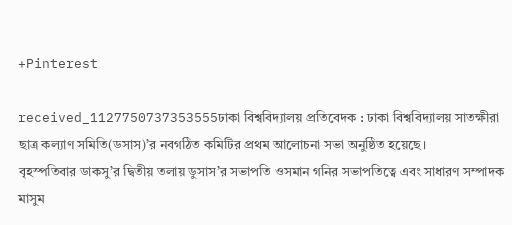+Pinterest

received_1127750737353555ঢাকা বিশ্ববিদ্যালয় প্রতিবেদক : ঢাকা বিশ্ববিদ্যালয় সাতক্ষীরা ছাত্র কল্যাণ সমিতি(ডসাস)’র নবগঠিত কমিটির প্রথম আলোচনা সভা অনুষ্ঠিত হয়েছে।
বৃহস্পতিবার ডাকসু’র দ্বিতীয় তলায় ডুসাস’র সভাপতি ওসমান গনির সভাপতিত্বে এবং সাধারণ সম্পাদক মাসুম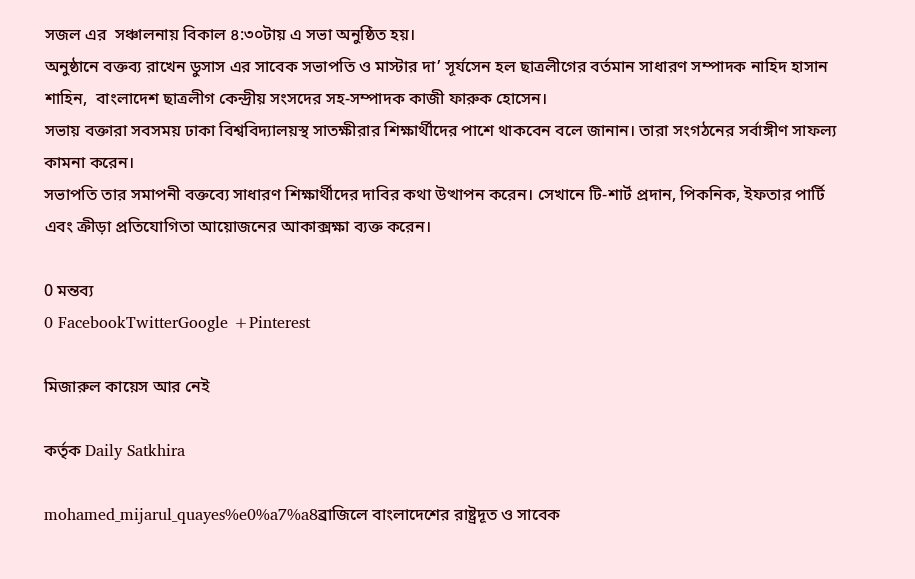সজল এর  সঞ্চালনায় বিকাল ৪:৩০টায় এ সভা অনুষ্ঠিত হয়।
অনুষ্ঠানে বক্তব্য রাখেন ডুসাস এর সাবেক সভাপতি ও মাস্টার দা’ সূর্যসেন হল ছাত্রলীগের বর্তমান সাধারণ সম্পাদক নাহিদ হাসান শাহিন,  বাংলাদেশ ছাত্রলীগ কেন্দ্রীয় সংসদের সহ-সম্পাদক কাজী ফারুক হোসেন।
সভায় বক্তারা সবসময় ঢাকা বিশ্ববিদ্যালয়স্থ সাতক্ষীরার শিক্ষার্থীদের পাশে থাকবেন বলে জানান। তারা সংগঠনের সর্বাঙ্গীণ সাফল্য কামনা করেন।
সভাপতি তার সমাপনী বক্তব্যে সাধারণ শিক্ষার্থীদের দাবির কথা উত্থাপন করেন। সেখানে টি-শার্ট প্রদান, পিকনিক, ইফতার পার্টি এবং ক্রীড়া প্রতিযোগিতা আয়োজনের আকাক্সক্ষা ব্যক্ত করেন।

0 মন্তব্য
0 FacebookTwitterGoogle +Pinterest

মিজারুল কায়েস আর নেই

কর্তৃক Daily Satkhira

mohamed_mijarul_quayes%e0%a7%a8ব্রাজিলে বাংলাদেশের রাষ্ট্রদূত ও সাবেক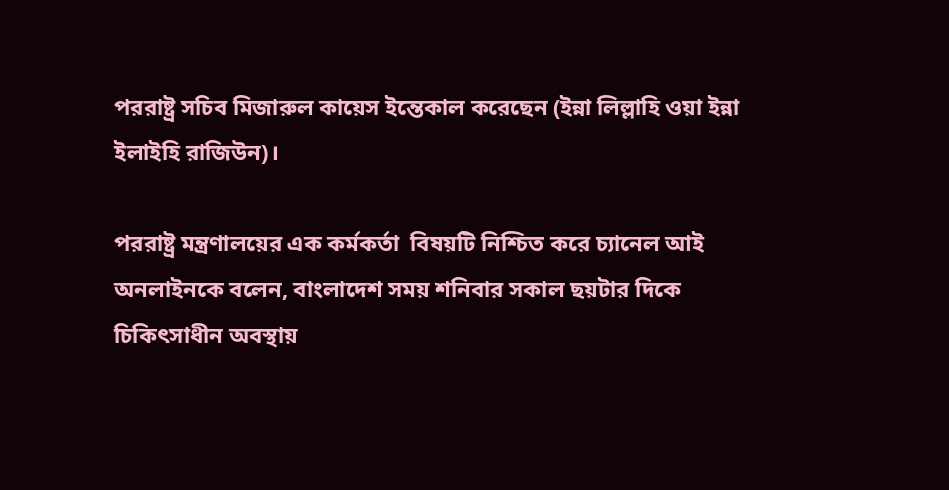পররাষ্ট্র সচিব মিজারুল কায়েস ইন্তেকাল করেছেন (ইন্না লিল্লাহি ওয়া ইন্না ইলাইহি রাজিউন)।

পররাষ্ট্র মন্ত্রণালয়ের এক কর্মকর্তা  বিষয়টি নিশ্চিত করে চ্যানেল আই অনলাইনকে বলেন, বাংলাদেশ সময় শনিবার সকাল ছয়টার দিকে চিকিৎসাধীন অবস্থায়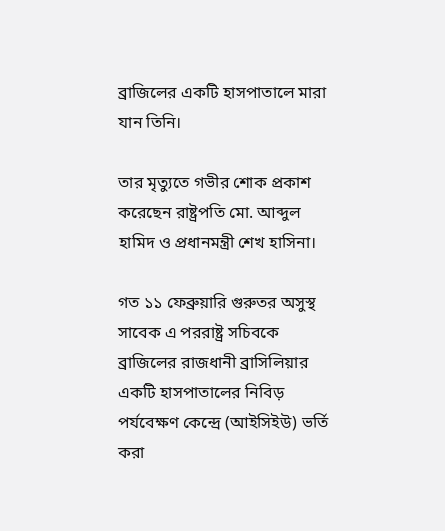ব্রাজিলের একটি হাসপাতালে মারা যান তিনি।

তার মৃত্যুতে গভীর শোক প্রকাশ করেছেন রাষ্ট্রপতি মো. আব্দুল হামিদ ও প্রধানমন্ত্রী শেখ হাসিনা।

গত ১১ ফেব্রুয়ারি গুরুতর অসুস্থ সাবেক এ পররাষ্ট্র সচিবকে ব্রাজিলের রাজধানী ব্রাসিলিয়ার একটি হাসপাতালের নিবিড় পর্যবেক্ষণ কেন্দ্রে (আইসিইউ) ভর্তি করা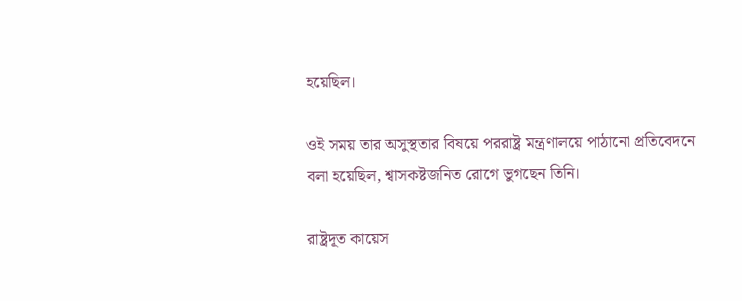হয়েছিল।

ওই সময় তার অসুস্থতার বিষয়ে পররাষ্ট্র মন্ত্রণালয়ে পাঠানো প্রতিবেদনে বলা হয়েছিল, শ্বাসকষ্টজনিত রোগে ভুগছেন তিনি।

রাষ্ট্রদূত কায়েস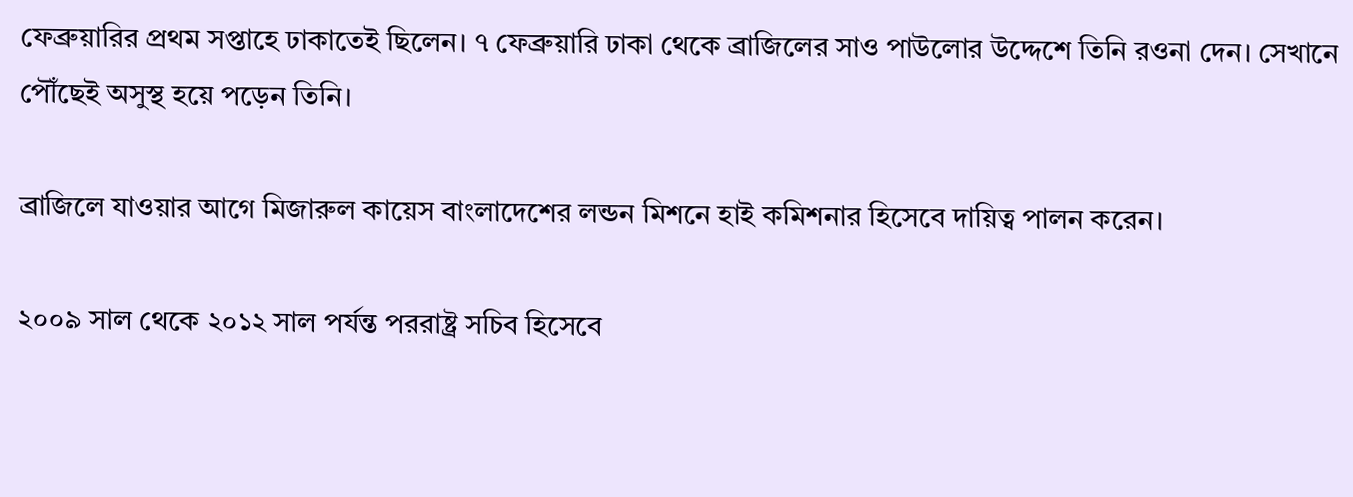ফেব্রুয়ারির প্রথম সপ্তাহে ঢাকাতেই ছিলেন। ৭ ফেব্রুয়ারি ঢাকা থেকে ব্রাজিলের সাও পাউলোর উদ্দেশে তিনি রওনা দেন। সেখানে পৌঁছেই অসুস্থ হয়ে পড়েন তিনি।

ব্রাজিলে যাওয়ার আগে মিজারুল কায়েস বাংলাদেশের লন্ডন মিশনে হাই কমিশনার হিসেবে দায়িত্ব পালন করেন।

২০০৯ সাল থেকে ২০১২ সাল পর্যন্ত পররাষ্ট্র সচিব হিসেবে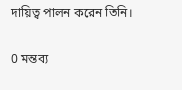দায়িত্ব পালন করেন তিনি।

0 মন্তব্য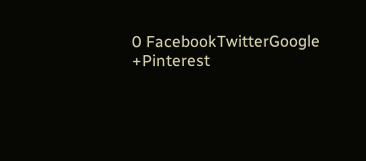0 FacebookTwitterGoogle +Pinterest